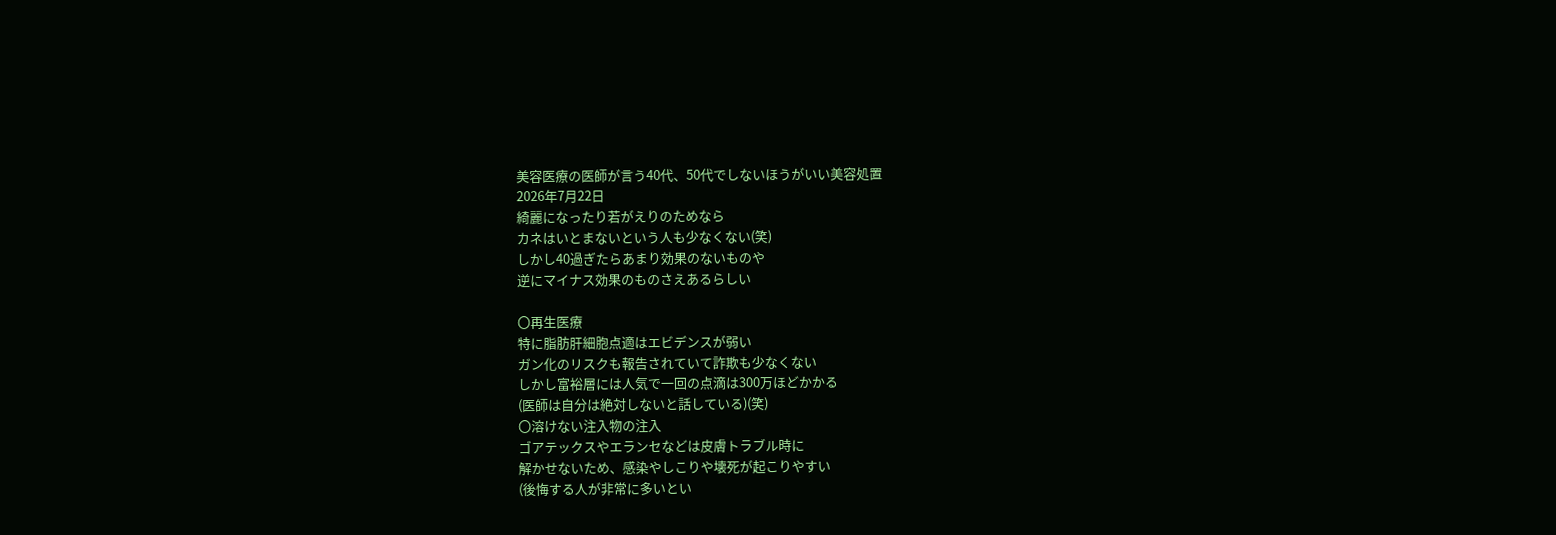美容医療の医師が言う40代、50代でしないほうがいい美容処置
2026年7月22日
綺麗になったり若がえりのためなら
カネはいとまないという人も少なくない(笑)
しかし40過ぎたらあまり効果のないものや
逆にマイナス効果のものさえあるらしい

〇再生医療
特に脂肪肝細胞点適はエビデンスが弱い
ガン化のリスクも報告されていて詐欺も少なくない
しかし富裕層には人気で一回の点滴は300万ほどかかる
(医師は自分は絶対しないと話している)(笑)
〇溶けない注入物の注入
ゴアテックスやエランセなどは皮膚トラブル時に
解かせないため、感染やしこりや壊死が起こりやすい
(後悔する人が非常に多いとい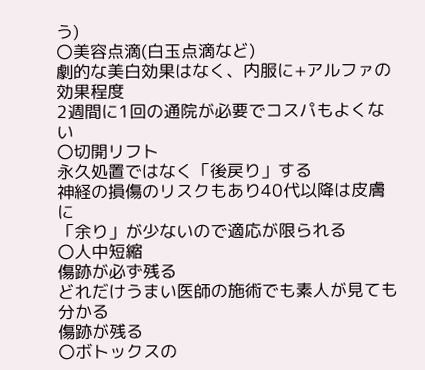う)
〇美容点滴(白玉点滴など)
劇的な美白効果はなく、内服に+アルファの効果程度
2週間に1回の通院が必要でコスパもよくない
〇切開リフト
永久処置ではなく「後戻り」する
神経の損傷のリスクもあり40代以降は皮膚に
「余り」が少ないので適応が限られる
〇人中短縮
傷跡が必ず残る
どれだけうまい医師の施術でも素人が見ても分かる
傷跡が残る
〇ボトックスの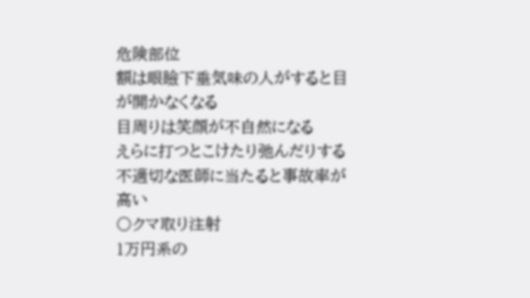危険部位
額は眼瞼下垂気味の人がすると目が開かなくなる
目周りは笑顔が不自然になる
えらに打つとこけたり弛んだりする
不適切な医師に当たると事故率が高い
〇クマ取り注射
1万円系の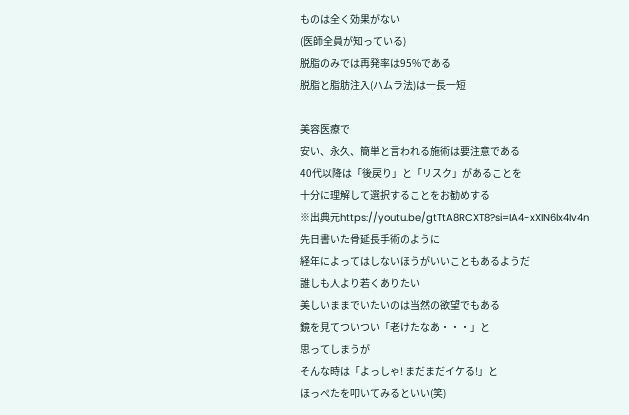ものは全く効果がない
(医師全員が知っている)
脱脂のみでは再発率は95%である
脱脂と脂肪注入(ハムラ法)は一長一短

美容医療で
安い、永久、簡単と言われる施術は要注意である
40代以降は「後戻り」と「リスク」があることを
十分に理解して選択することをお勧めする
※出典元https://youtu.be/gtTtA8RCXT8?si=IA4-xXIN6lx4Iv4n
先日書いた骨延長手術のように
経年によってはしないほうがいいこともあるようだ
誰しも人より若くありたい
美しいままでいたいのは当然の欲望でもある
鏡を見てついつい「老けたなあ・・・」と
思ってしまうが
そんな時は「よっしゃ! まだまだイケる!」と
ほっぺたを叩いてみるといい(笑)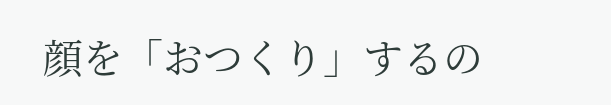顔を「おつくり」するの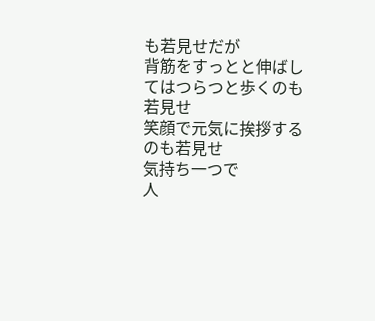も若見せだが
背筋をすっとと伸ばしてはつらつと歩くのも若見せ
笑顔で元気に挨拶するのも若見せ
気持ち一つで
人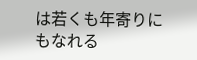は若くも年寄りにもなれる